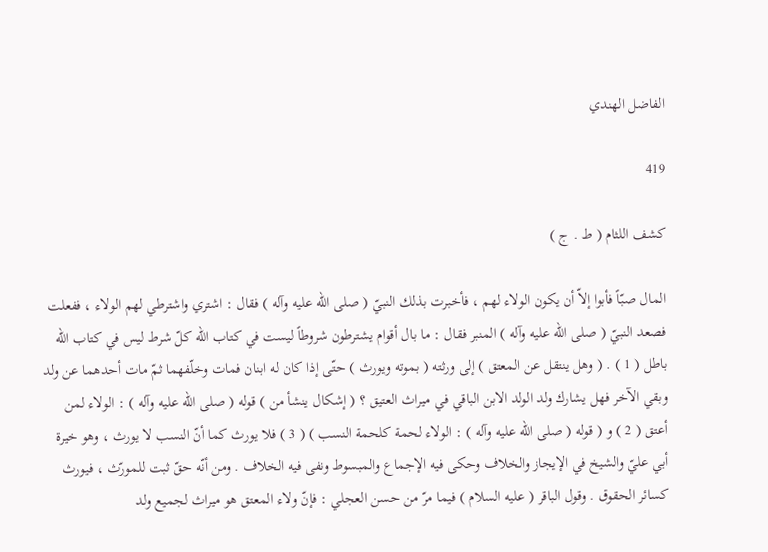الفاضل الهندي

419

كشف اللثام ( ط . ج )

المال صبّاً فأبوا إلاّ أن يكون الولاء لهم ، فأخبرت بذلك النبيّ ( صلى الله عليه وآله ) فقال : اشتري واشترطي لهم الولاء ، ففعلت فصعد النبيّ ( صلى الله عليه وآله ) المنبر فقال : ما بال أقوام يشترطون شروطاً ليست في كتاب الله كلّ شرط ليس في كتاب الله باطل ( 1 ) . ( وهل ينتقل عن المعتق ) إلى ورثته ( بموته ويورث ) حتّى إذا كان له ابنان فمات وخلّفهما ثمّ مات أحدهما عن ولد وبقي الآخر فهل يشارك ولد الولد الابن الباقي في ميراث العتيق ؟ ( إشكال ينشأ من ) قوله ( صلى الله عليه وآله ) : الولاء لمن أعتق ( 2 ) و ( قوله ( صلى الله عليه وآله ) : الولاء لحمة كلحمة النسب ) ( 3 ) فلا يورث كما أنّ النسب لا يورث ، وهو خيرة أبي عليّ والشيخ في الإيجاز والخلاف وحكى فيه الإجماع والمبسوط ونفى فيه الخلاف . ومن أنّه حقّ ثبت للمورّث ، فيورث كسائر الحقوق . وقول الباقر ( عليه السلام ) فيما مرّ من حسن العجلي : فإنّ ولاء المعتق هو ميراث لجميع ولد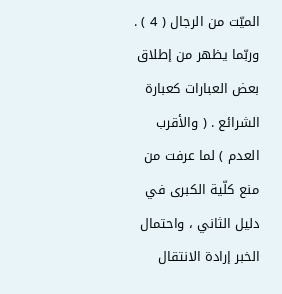الميّت من الرجال ( 4 ) . وربّما يظهر من إطلاق بعض العبارات كعبارة الشرائع . ( والأقرب العدم ) لما عرفت من منع كلّية الكبرى في دليل الثاني ، واحتمال الخبر إرادة الانتقال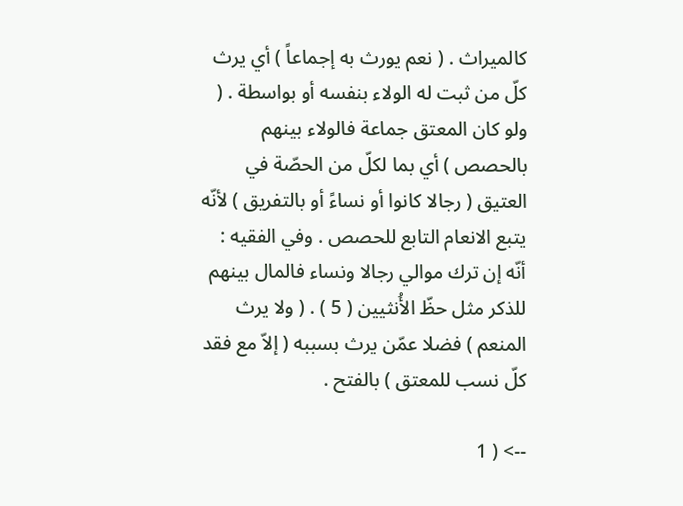كالميراث . ( نعم يورث به إجماعاً ) أي يرث كلّ من ثبت له الولاء بنفسه أو بواسطة . ( ولو كان المعتق جماعة فالولاء بينهم بالحصص ) أي بما لكلّ من الحصّة في العتيق ( رجالا كانوا أو نساءً أو بالتفريق ) لأنّه يتبع الانعام التابع للحصص . وفي الفقيه : أنّه إن ترك موالي رجالا ونساء فالمال بينهم للذكر مثل حظّ الأُنثيين ( 5 ) . ( ولا يرث المنعم ) فضلا عمّن يرث بسببه ( إلاّ مع فقد كلّ نسب للمعتق ) بالفتح .

--> ( 1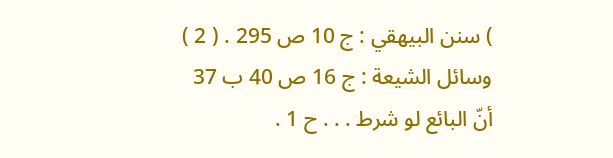) سنن البيهقي : ج 10 ص 295 . ( 2 ) وسائل الشيعة : ج 16 ص 40 ب 37 أنّ البائع لو شرط . . . ح 1 .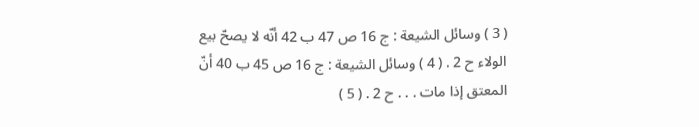( 3 ) وسائل الشيعة : ج 16 ص 47 ب 42 أنّه لا يصحّ بيع الولاء ح 2 . ( 4 ) وسائل الشيعة : ج 16 ص 45 ب 40 أنّ المعتق إذا مات . . . ح 2 . ( 5 )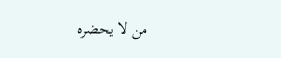من لا يحضره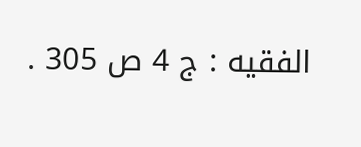الفقيه : ج 4 ص 305 .